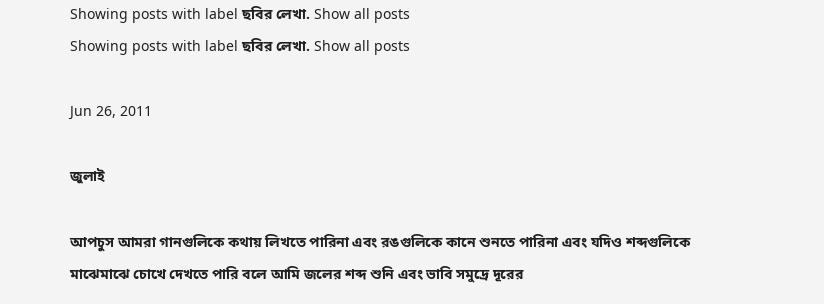Showing posts with label ছবির লেখা. Show all posts
Showing posts with label ছবির লেখা. Show all posts

Jun 26, 2011

জুলাই

আপচুস আমরা গানগুলিকে কথায় লিখতে পারিনা এবং রঙগুলিকে কানে শুনতে পারিনা এবং যদিও শব্দগুলিকে মাঝেমাঝে চোখে দেখতে পারি বলে আমি জলের শব্দ শুনি এবং ভাবি সমুদ্রে দূরের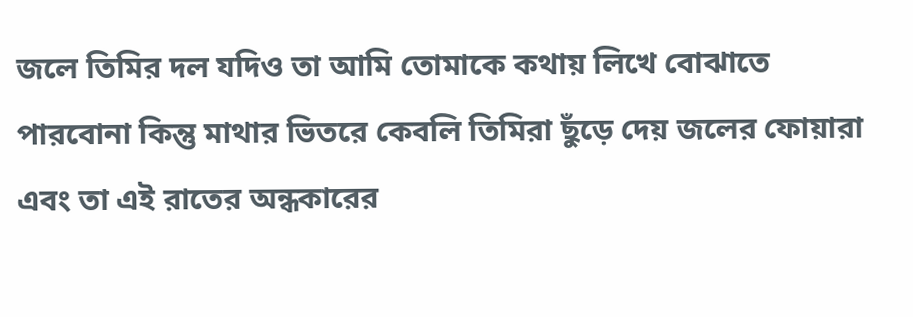জলে তিমির দল যদিও তা আমি তোমাকে কথায় লিখে বোঝাতে পারবোনা কিন্তু মাথার ভিতরে কেবলি তিমিরা ছুঁড়ে দেয় জলের ফোয়ারা এবং তা এই রাতের অন্ধকারের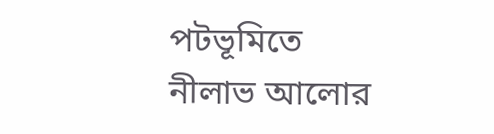পটভূমিতে নীলাভ আলোর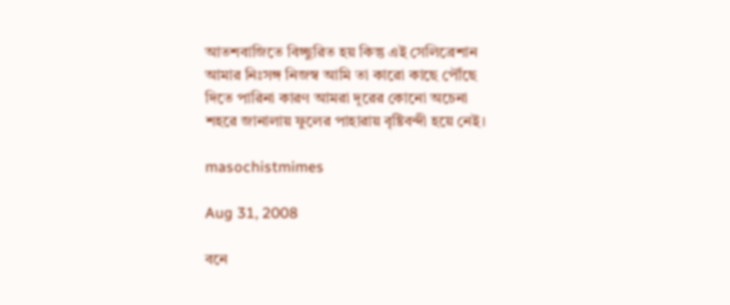আতশবাজিতে বিচ্ছুরিত হয় কিন্তু এই সেলিব্রেশান আমার নিঃসঙ্গ নিজস্ব আমি তা কারো কাছে পৌঁছে দিতে পারিনা কারণ আমরা দূরের কোনো অচেনা শহরে জানালায় ফুলের পাহারায় বৃষ্টিবন্দী হয়ে নেই।

masochistmimes

Aug 31, 2008

বনে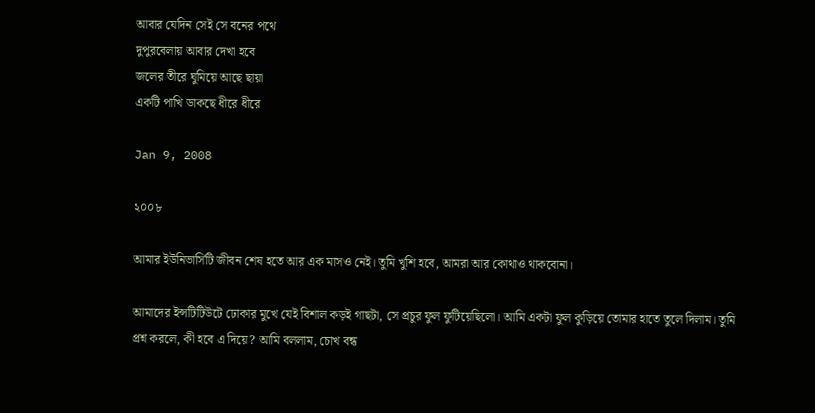আবার যেদিন সেই সে বনের পথে
দুপুরবেলায় আবার দেখা হবে
জলের তীরে ঘুমিয়ে আছে ছায়া
একটি পাখি ডাকছে ধীরে ধীরে

Jan 9, 2008

২০০৮

আমার ইউনিভার্সিটি জীবন শেষ হতে আর এক মাসও নেই। তুমি খুশি হবে, আমরা আর কোথাও থাকবোনা।

আমাদের ইন্সটিটিউটে ঢোকার মুখে যেই বিশাল কড়ই গাছটা, সে প্রচুর ফুল ফুটিয়েছিলো। আমি একটা ফুল কুড়িয়ে তোমার হাতে তুলে দিলাম। তুমি প্রশ্ন করলে, কী হবে এ দিয়ে? আমি বললাম, চোখ বন্ধ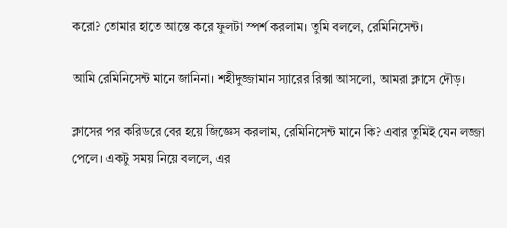করো? তোমার হাতে আস্তে করে ফুলটা স্পর্শ করলাম। তুমি বললে, রেমিনিসেন্ট।

আমি রেমিনিসেন্ট মানে জানিনা। শহীদুজ্জামান স্যারের রিক্সা আসলো, আমরা ক্লাসে দৌড়।

ক্লাসের পর করিডরে বের হয়ে জিজ্ঞেস করলাম, রেমিনিসেন্ট মানে কি? এবার তুমিই যেন লজ্জা পেলে। একটু সময় নিয়ে বললে, এর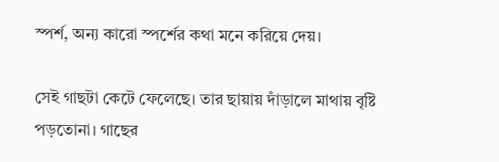স্পর্শ, অন্য কারো স্পর্শের কথা মনে করিয়ে দেয়।

সেই গাছটা কেটে ফেলেছে। তার ছায়ায় দাঁড়ালে মাথায় বৃষ্টি পড়তোনা। গাছের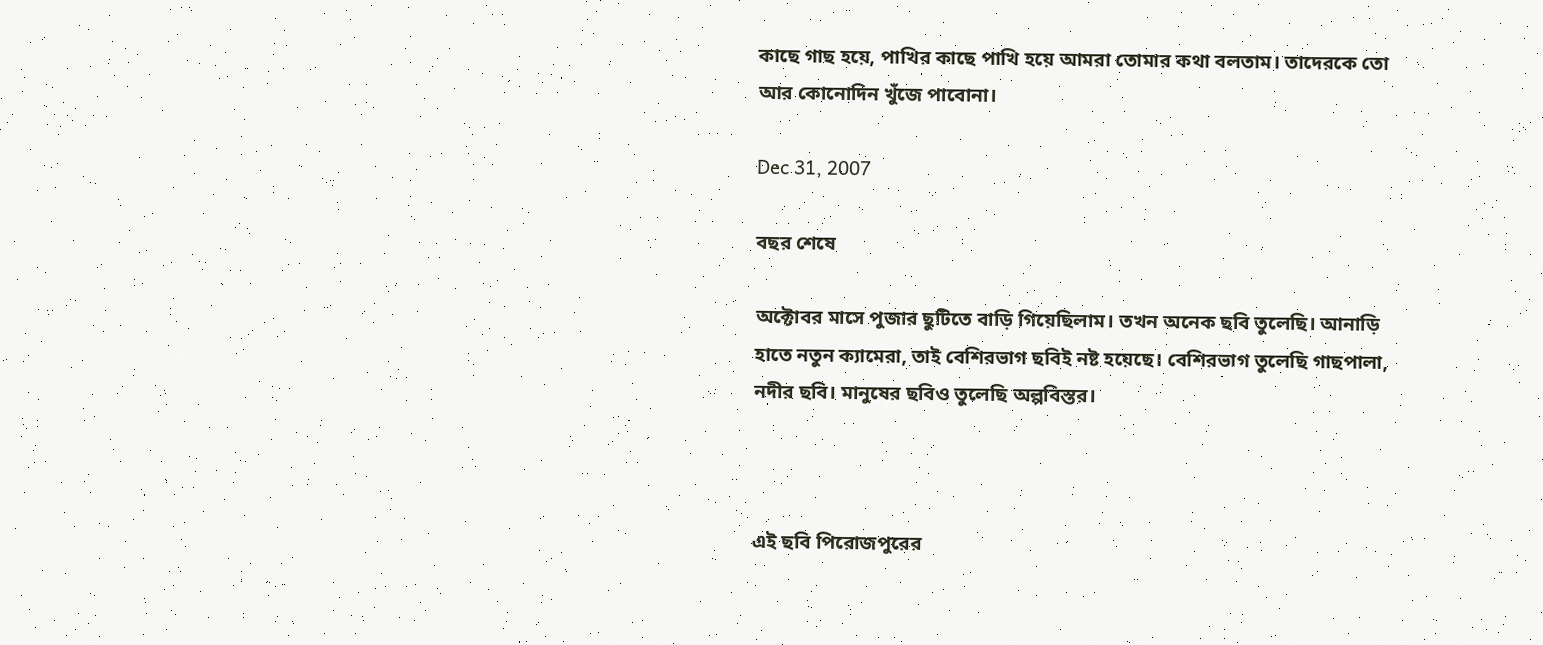কাছে গাছ হয়ে, পাখির কাছে পাখি হয়ে আমরা তোমার কথা বলতাম। তাদেরকে তো আর কোনোদিন খুঁজে পাবোনা।

Dec 31, 2007

বছর শেষে

অক্টোবর মাসে পুজার ছুটিতে বাড়ি গিয়েছিলাম। তখন অনেক ছবি তুলেছি। আনাড়ি হাতে নতুন ক্যামেরা, তাই বেশিরভাগ ছবিই নষ্ট হয়েছে। বেশিরভাগ তুলেছি গাছপালা, নদীর ছবি। মানুষের ছবিও তুলেছি অল্পবিস্তর।



এই ছবি পিরোজপুরের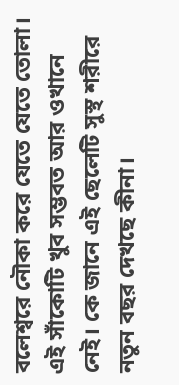বলেশ্বরে নৌকা করে যেতে যেতে তোলা। এই সাঁকোটি খুব সম্ভবত আর ওখানে নেই। কে জানে এই ছেলেটি সুস্থ শরীরে নতুন বছর দেখছে কীনা।